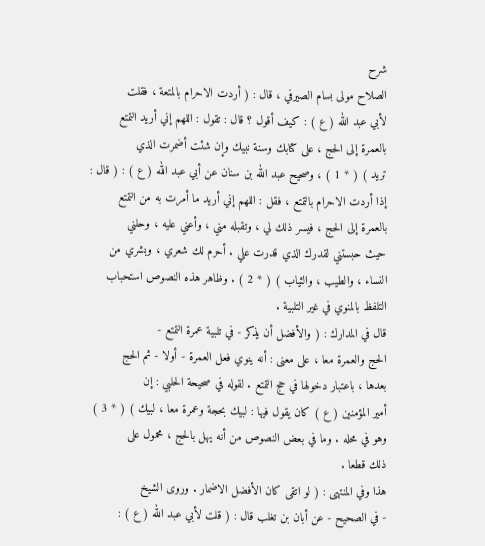شرح
الصلاح مولى بسام الصيرفي ، قال : ( أردت الاحرام بالمتعة ، فقلت
لأبي عبد الله ( ع ) : كيف أقول ؟ قال : تقول : اللهم إني أريد التمتع
بالعمرة إلى الحج ، على كتابك وسنة نبيك وإن شئت أضمرت الذي
تريد ) ( * 1 ) ، وصحيح عبد الله بن سنان عن أبي عبد الله ( ع ) : ( قال :
إذا أردت الاحرام بالتمتع ، فقل : اللهم إني أريد ما أمرت به من التمتع
بالعمرة إلى الحج ، فيسر ذلك لي ، وتقبله مني ، وأعني عليه ، وحلني
حيث حبستني لقدرك الذي قدرت علي . أحرم لك شعري ، وبشري من
النساء ، والطيب ، والثياب ) ( * 2 ) . وظاهر هذه النصوص استحباب
التلفظ بالمنوي في غير التلبية .
قال في المدارك : ( والأفضل أن يذكر - في تلبية عمرة التمتع -
الحج والعمرة معا ، على معنى : أنه ينوي فعل العمرة - أولا - ثم الحج
بعدها ، باعتبار دخولها في حج التمتع . لقوله في صحيحة الحلبي : إن
أمير المؤمنين ( ع ) كان يقول فيها : لبيك بحجة وعمرة معا ، لبيك ) ( * 3 )
وهو في محله . وما في بعض النصوص من أنه يهل بالحج ، محمول على
ذلك قطعا .
هذا وفي المنتهى : ( لو اتقى كان الأفضل الاضمار . وروى الشيخ
- في الصحيح - عن أبان بن تغلب قال : ( قلت لأبي عبد الله ( ع ) :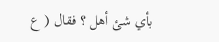بأي شئ أهل ؟ فقال ( ع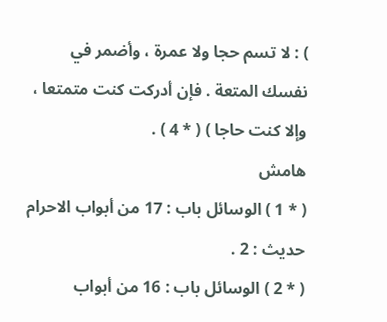) : لا تسم حجا ولا عمرة ، وأضمر في
نفسك المتعة . فإن أدركت كنت متمتعا ، وإلا كنت حاجا ) ( * 4 ) .
هامش
( * 1 ) الوسائل باب : 17 من أبواب الاحرام حديث : 2 .
( * 2 ) الوسائل باب : 16 من أبواب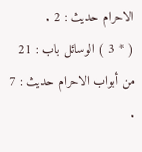الاحرام حديث : 2 .
( * 3 ) الوسائل باب : 21 من أبواب الاحرام حديث : 7 .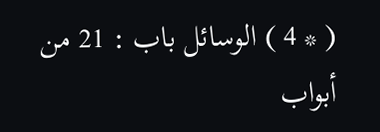( * 4 ) الوسائل باب : 21 من أبواب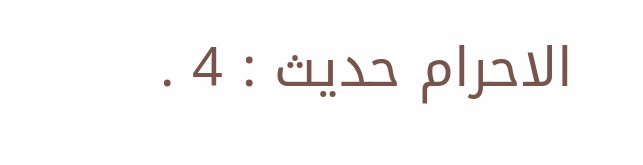الاحرام حديث : 4 .